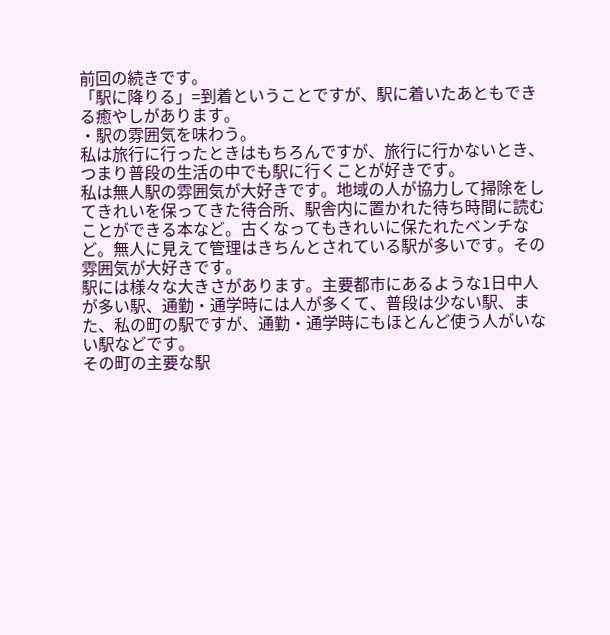前回の続きです。
「駅に降りる」=到着ということですが、駅に着いたあともできる癒やしがあります。
・駅の雰囲気を味わう。
私は旅行に行ったときはもちろんですが、旅行に行かないとき、つまり普段の生活の中でも駅に行くことが好きです。
私は無人駅の雰囲気が大好きです。地域の人が協力して掃除をしてきれいを保ってきた待合所、駅舎内に置かれた待ち時間に読むことができる本など。古くなってもきれいに保たれたベンチなど。無人に見えて管理はきちんとされている駅が多いです。その雰囲気が大好きです。
駅には様々な大きさがあります。主要都市にあるような1日中人が多い駅、通勤・通学時には人が多くて、普段は少ない駅、また、私の町の駅ですが、通勤・通学時にもほとんど使う人がいない駅などです。
その町の主要な駅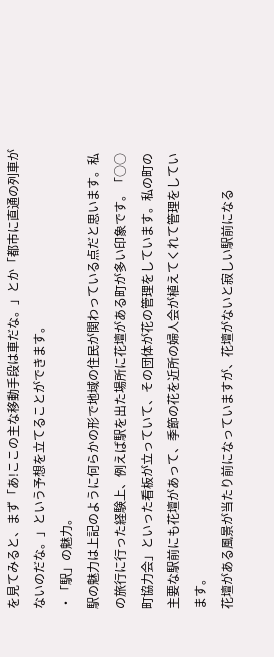を見てみると、まず「あ!ここの主な移動手段は車だな。」とか「都市に直通の列車がないのだな。」という予想を立てることができます。
・「駅」の魅力。
駅の魅力は上記のように何らかの形で地域の住民が関わっている点だと思います。私の旅行に行った経験上、例えば駅を出た場所に花壇がある町が多い印象です。「○○町協力会」といった看板が立っていて、その団体が花の管理をしています。私の町の主要な駅前にも花壇があって、季節の花を近所の婦人会が植えてくれて管理をしています。
花壇がある風景が当たり前になっていますが、花壇がないと寂しい駅前になる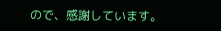ので、感謝しています。